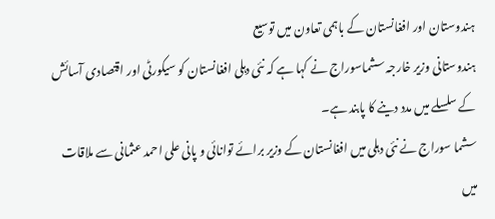ہندوستان اور افغانستان کے باہمی تعاون میں توسیع
ہندوستانی وزیر خارجہ سشماسوراج نے کہا ہے کہ نئی دہلی افغانستان کو سیکورٹی اور اقتصادی آسائش کے سلسلے میں مدد دینے کا پابند ہے۔
سشما سوراج نے نئی دہلی میں افغانستان کے وزیر برائے توانائی و پانی علی احمد عثمانی سے ملاقات میں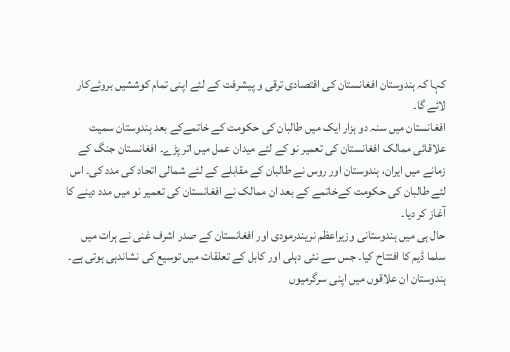کہا کہ ہندوستان افغانستان کی اقتصادی ترقی و پیشرفت کے لئے اپنی تمام کوششیں بروئےکار لائے گا۔
افغانستان میں سنہ دو ہزار ایک میں طالبان کی حکومت کے خاتمےکے بعد ہندوستان سمیت علاقائی ممالک افغانستان کی تعمیر نو کے لئے میدان عمل میں اتر پڑے۔ افغانستان جنگ کے زمانے میں ایران، ہندوستان اور روس نے طالبان کے مقابلے کے لئے شمالی اتحاد کی مدد کی۔ اس لئے طالبان کی حکومت کےخاتمے کے بعد ان ممالک نے افغانستان کی تعمیر نو میں مدد دینے کا آغاز کر دیا۔
حال ہی میں ہندوستانی وزیراعظم نریندرمودی اور افغانستان کے صدر اشرف غنی نے ہرات میں سلما ڈیم کا افتتاح کیا۔ جس سے نئی دہلی اور کابل کے تعلقات میں توسیع کی نشاندہی ہوتی ہے۔ ہندوستان ان علاقوں میں اپنی سرگرمیوں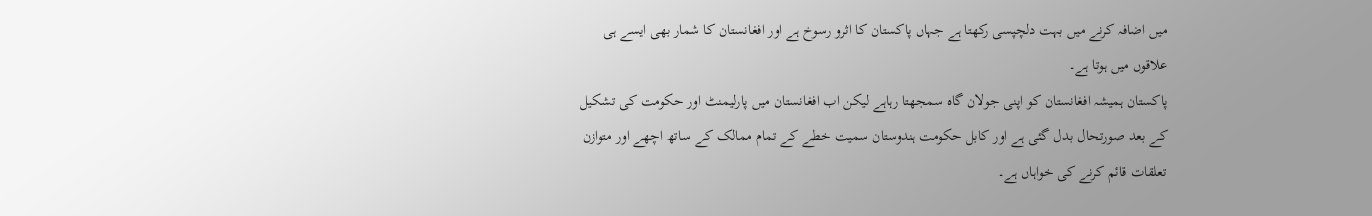میں اضافہ کرنے میں بہت دلچپسی رکھتا ہے جہاں پاکستان کا اثرو رسوخ ہے اور افغانستان کا شمار بھی ایسے ہی علاقوں میں ہوتا ہے۔
پاکستان ہمیشہ افغانستان کو اپنی جولان گاہ سمجھتا رہاہے لیکن اب افغانستان میں پارلیمنٹ اور حکومت کی تشکیل کے بعد صورتحال بدل گئی ہے اور کابل حکومت ہندوستان سمیت خطے کے تمام ممالک کے ساتھ اچھے اور متوازن تعلقات قائم کرنے کی خواہاں ہے۔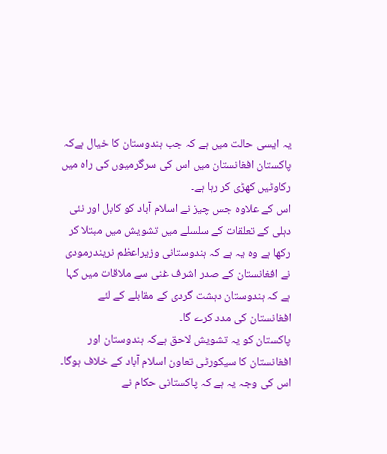یہ ایسی حالت میں ہے کہ جب ہندوستان کا خیال ہےکہ پاکستان افغانستان میں اس کی سرگرمیوں کی راہ میں رکاوٹیں کھڑی کر رہا ہے۔
اس کے علاوہ جس چیز نے اسلام آباد کو کابل اور نئی دہلی کے تعلقات کے سلسلے میں تشویش میں مبتلا کر رکھا ہے وہ یہ ہے کہ ہندوستانی وزیراعظم نریندرمودی نے افغانستان کے صدر اشرف غنی سے ملاقات میں کہا ہے کہ ہندوستان دہشت گردی کے مقابلے کے لئے افغانستان کی مدد کرے گا۔
پاکستان کو یہ تشویش لاحق ہےکہ ہندوستان اور افغانستان کا سیکورٹی تعاون اسلام آباد کے خلاف ہوگا۔ اس کی وجہ یہ ہے کہ پاکستانی حکام نے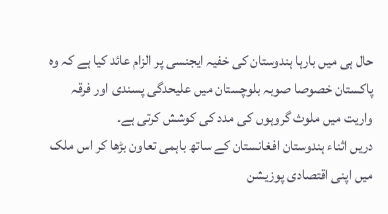حال ہی میں بارہا ہندوستان کی خفیہ ایجنسی پر الزام عائد کیا ہے کہ وہ پاکستان خصوصا صوبہ بلوچستان میں علیحدگی پسندی اور فرقہ واریت میں ملوث گروہوں کی مدد کی کوشش کرتی ہے۔
دریں اثناء ہندوستان افغانستان کے ساتھ باہمی تعاون بڑھا کر اس ملک میں اپنی اقتصادی پوزیشن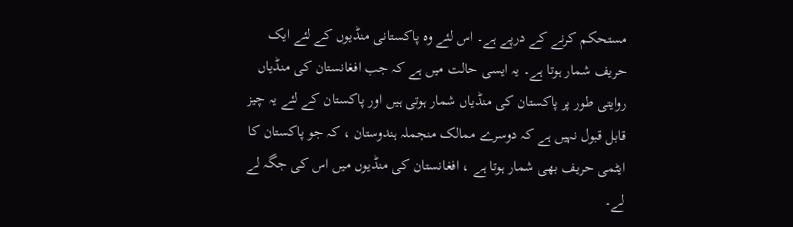مستحکم کرنے کے درپے ہے۔ اس لئے وہ پاکستانی منڈیوں کے لئے ایک حریف شمار ہوتا ہے۔ یہ ایسی حالت میں ہے کہ جب افغانستان کی منڈیاں روایتی طور پر پاکستان کی منڈیاں شمار ہوتی ہیں اور پاکستان کے لئے یہ چیز قابل قبول نہیں ہے کہ دوسرے ممالک منجملہ ہندوستان ، کہ جو پاکستان کا ایٹمی حریف بھی شمار ہوتا ہے ، افغانستان کی منڈیوں میں اس کی جگہ لے لے۔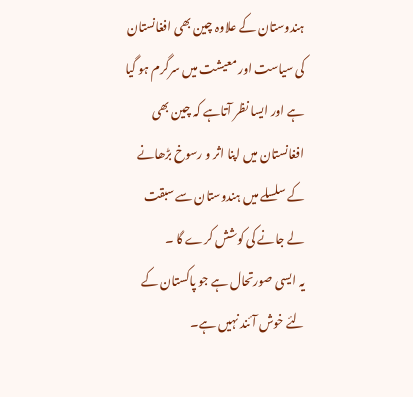ہندوستان کے علاوہ چین بھی افغانستان کی سیاست اور معیشت میں سرگرم ہو گیا ہے اور ایسا نظر آتاہے کہ چین بھی افغانستان میں اپنا اثر و رسوخ بڑھانے کے سلسلے میں ہندوستان سے سبقت لے جانے کی کوشش کرے گا ۔
یہ ایسی صورتحال ہے جو پاکستان کے لئے خوش آئند نہیں ہے۔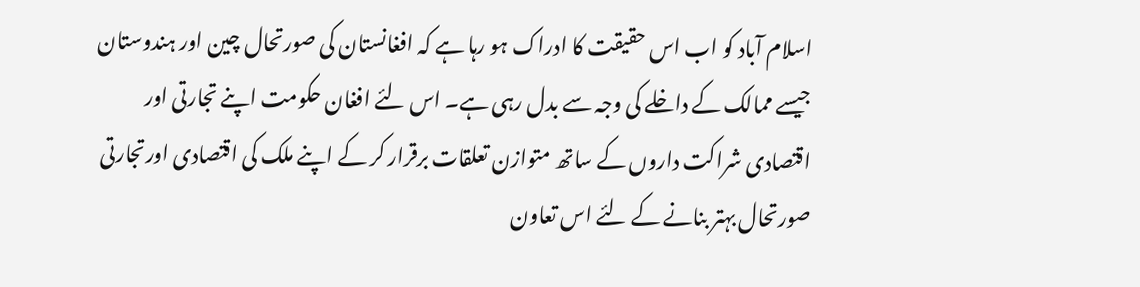اسلام آباد کو اب اس حقیقت کا ادراک ہو رہا ہے کہ افغانستان کی صورتحال چین اور ہندوستان جیسے ممالک کے داخلے کی وجہ سے بدل رہی ہے۔ اس لئے افغان حکومت اپنے تجارتی اور اقتصادی شراکت داروں کے ساتھ متوازن تعلقات برقرار کر کے اپنے ملک کی اقتصادی اورتجارتی صورتحال بہتر بنانے کے لئے اس تعاون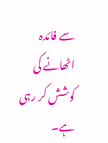سے فائدہ اٹھانے کی کوشش کر رہی ہے۔